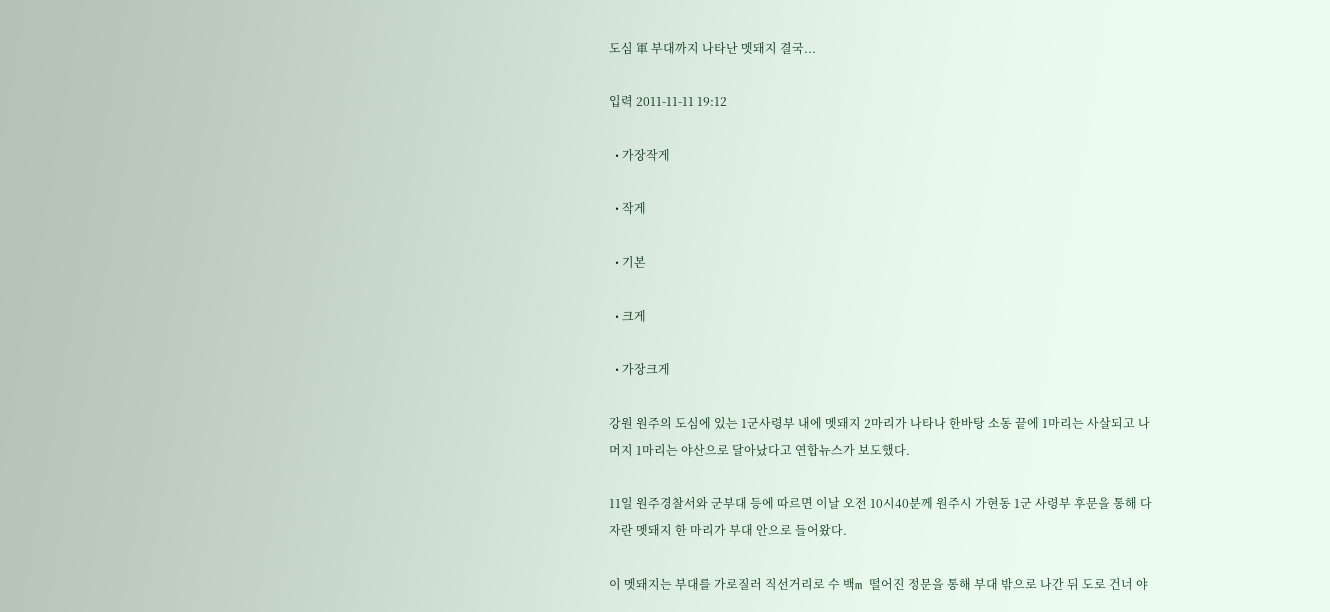도심 軍 부대까지 나타난 멧돼지 결국...

입력 2011-11-11 19:12

  • 가장작게

  • 작게

  • 기본

  • 크게

  • 가장크게

강원 원주의 도심에 있는 1군사령부 내에 멧돼지 2마리가 나타나 한바탕 소동 끝에 1마리는 사살되고 나머지 1마리는 야산으로 달아났다고 연합뉴스가 보도했다.

11일 원주경찰서와 군부대 등에 따르면 이날 오전 10시40분께 원주시 가현동 1군 사령부 후문을 통해 다 자란 멧돼지 한 마리가 부대 안으로 들어왔다.

이 멧돼지는 부대를 가로질러 직선거리로 수 백m 떨어진 정문을 통해 부대 밖으로 나간 뒤 도로 건너 야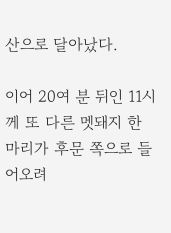산으로 달아났다.

이어 20여 분 뒤인 11시께 또 다른 멧돼지 한 마리가 후문 쪽으로 들어오려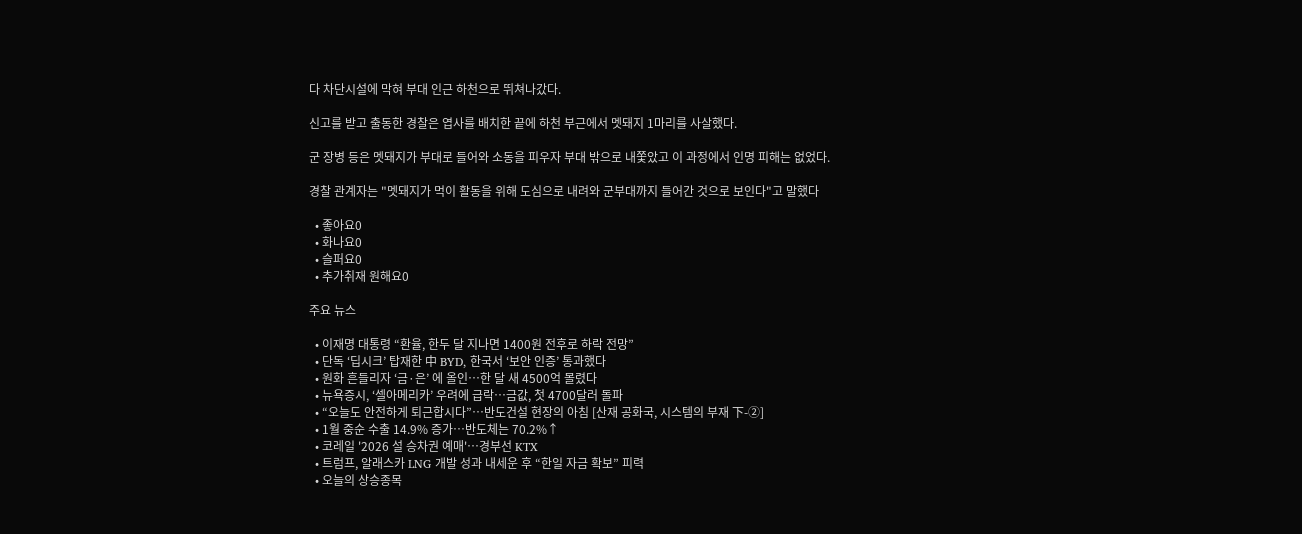다 차단시설에 막혀 부대 인근 하천으로 뛰쳐나갔다.

신고를 받고 출동한 경찰은 엽사를 배치한 끝에 하천 부근에서 멧돼지 1마리를 사살했다.

군 장병 등은 멧돼지가 부대로 들어와 소동을 피우자 부대 밖으로 내쫓았고 이 과정에서 인명 피해는 없었다.

경찰 관계자는 "멧돼지가 먹이 활동을 위해 도심으로 내려와 군부대까지 들어간 것으로 보인다"고 말했다

  • 좋아요0
  • 화나요0
  • 슬퍼요0
  • 추가취재 원해요0

주요 뉴스

  • 이재명 대통령 “환율, 한두 달 지나면 1400원 전후로 하락 전망”
  • 단독 ‘딥시크’ 탑재한 中 BYD, 한국서 ‘보안 인증’ 통과했다
  • 원화 흔들리자 ‘금·은’ 에 올인…한 달 새 4500억 몰렸다
  • 뉴욕증시, ‘셀아메리카’ 우려에 급락…금값, 첫 4700달러 돌파
  • “오늘도 안전하게 퇴근합시다”⋯반도건설 현장의 아침 [산재 공화국, 시스템의 부재 下-②]
  • 1월 중순 수출 14.9% 증가⋯반도체는 70.2%↑
  • 코레일 '2026 설 승차권 예매'…경부선 KTX
  • 트럼프, 알래스카 LNG 개발 성과 내세운 후 “한일 자금 확보” 피력
  • 오늘의 상승종목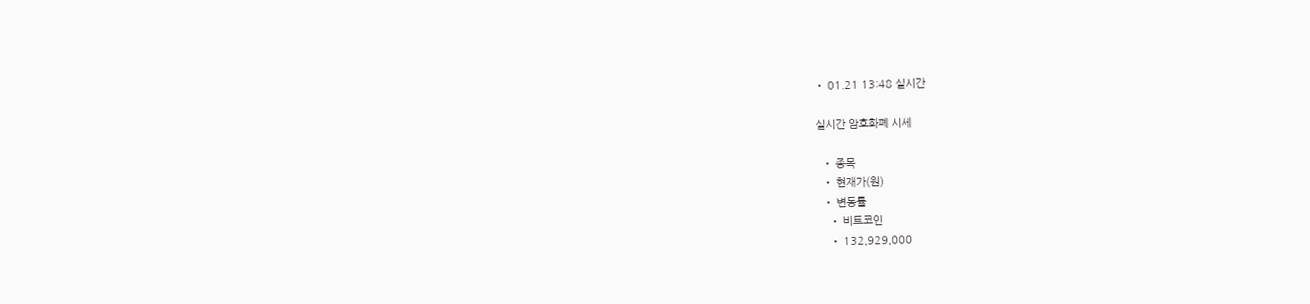• 01.21 13:48 실시간

실시간 암호화폐 시세

  • 종목
  • 현재가(원)
  • 변동률
    • 비트코인
    • 132,929,000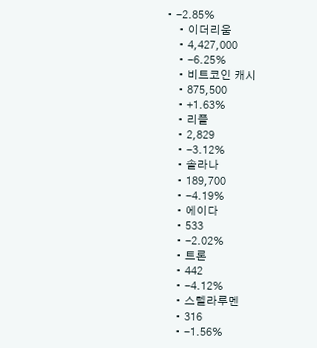• -2.85%
    • 이더리움
    • 4,427,000
    • -6.25%
    • 비트코인 캐시
    • 875,500
    • +1.63%
    • 리플
    • 2,829
    • -3.12%
    • 솔라나
    • 189,700
    • -4.19%
    • 에이다
    • 533
    • -2.02%
    • 트론
    • 442
    • -4.12%
    • 스텔라루멘
    • 316
    • -1.56%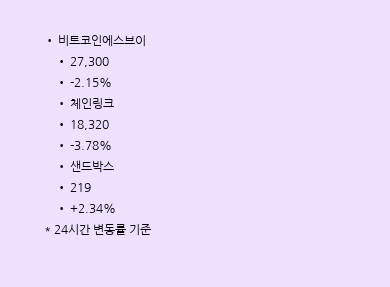• 비트코인에스브이
    • 27,300
    • -2.15%
    • 체인링크
    • 18,320
    • -3.78%
    • 샌드박스
    • 219
    • +2.34%
* 24시간 변동률 기준